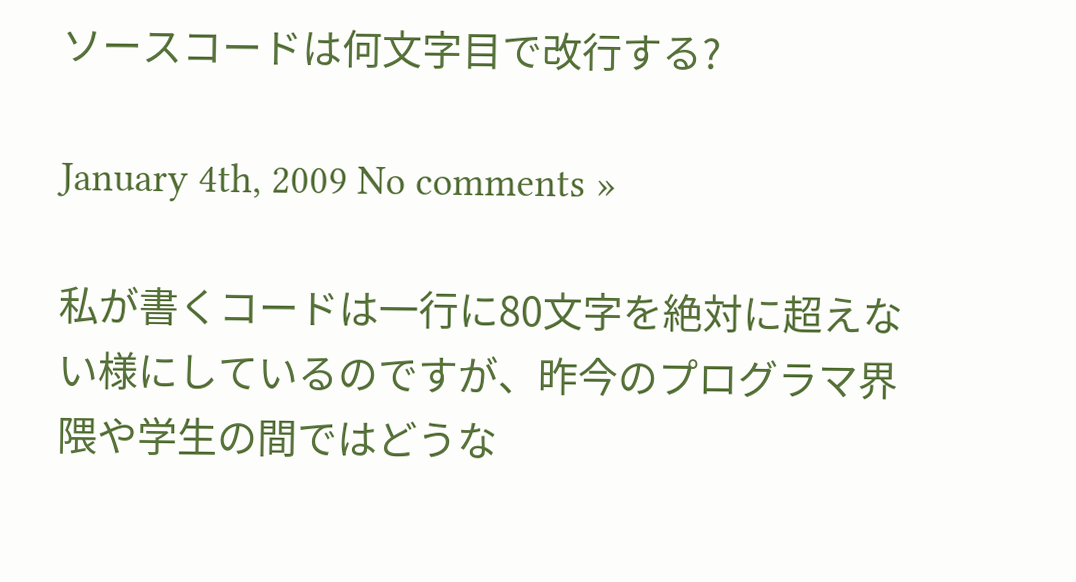ソースコードは何文字目で改行する?

January 4th, 2009 No comments »

私が書くコードは一行に80文字を絶対に超えない様にしているのですが、昨今のプログラマ界隈や学生の間ではどうな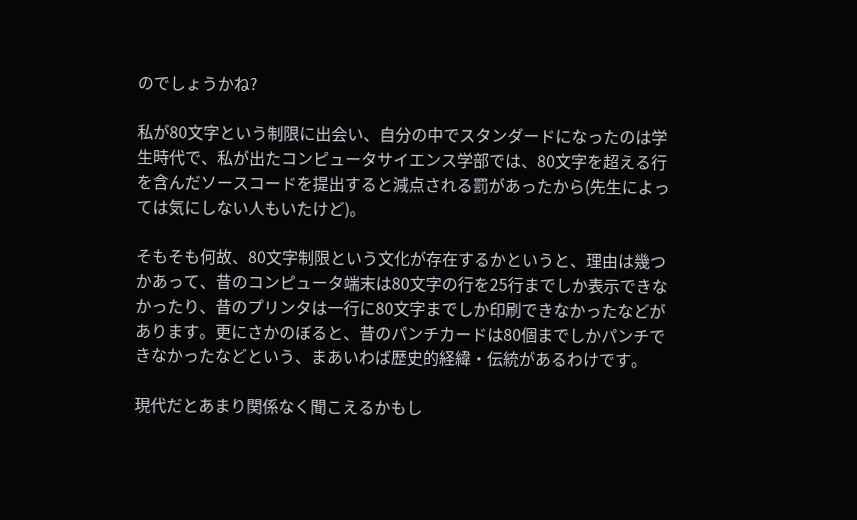のでしょうかね?

私が80文字という制限に出会い、自分の中でスタンダードになったのは学生時代で、私が出たコンピュータサイエンス学部では、80文字を超える行を含んだソースコードを提出すると減点される罰があったから(先生によっては気にしない人もいたけど)。

そもそも何故、80文字制限という文化が存在するかというと、理由は幾つかあって、昔のコンピュータ端末は80文字の行を25行までしか表示できなかったり、昔のプリンタは一行に80文字までしか印刷できなかったなどがあります。更にさかのぼると、昔のパンチカードは80個までしかパンチできなかったなどという、まあいわば歴史的経緯・伝統があるわけです。

現代だとあまり関係なく聞こえるかもし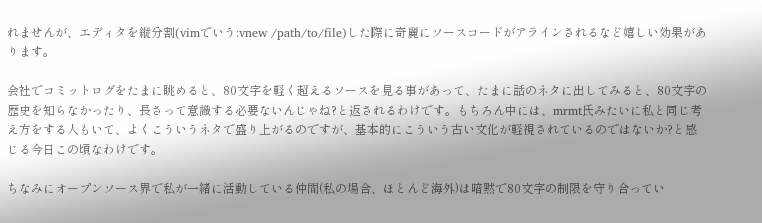れませんが、エディタを縦分割(vimでいう:vnew /path/to/file)した際に奇麗にソースコードがアラインされるなど嬉しい効果があります。

会社でコミットログをたまに眺めると、80文字を軽く超えるソースを見る事があって、たまに話のネタに出してみると、80文字の歴史を知らなかったり、長さって意識する必要ないんじゃね?と返されるわけです。もちろん中には、mrmt氏みたいに私と同じ考え方をする人もいて、よくこういうネタで盛り上がるのですが、基本的にこういう古い文化が軽視されているのではないか?と感じる今日この頃なわけです。

ちなみにオープンソース界で私が一緒に活動している仲間(私の場合、ほとんど海外)は暗黙で80文字の制限を守り合ってい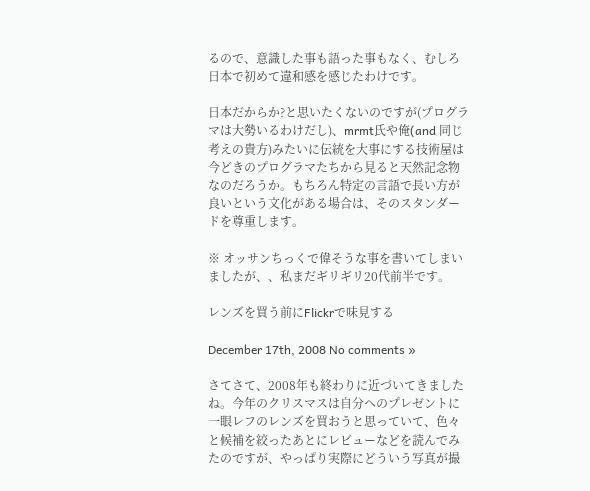るので、意識した事も語った事もなく、むしろ日本で初めて違和感を感じたわけです。

日本だからか?と思いたくないのですが(プログラマは大勢いるわけだし)、mrmt氏や俺(and 同じ考えの貴方)みたいに伝統を大事にする技術屋は今どきのプログラマたちから見ると天然記念物なのだろうか。もちろん特定の言語で長い方が良いという文化がある場合は、そのスタンダードを尊重します。

※ オッサンちっくで偉そうな事を書いてしまいましたが、、私まだギリギリ20代前半です。

レンズを買う前にFlickrで味見する

December 17th, 2008 No comments »

さてさて、2008年も終わりに近づいてきましたね。今年のクリスマスは自分へのプレゼントに一眼レフのレンズを買おうと思っていて、色々と候補を絞ったあとにレビューなどを読んでみたのですが、やっぱり実際にどういう写真が撮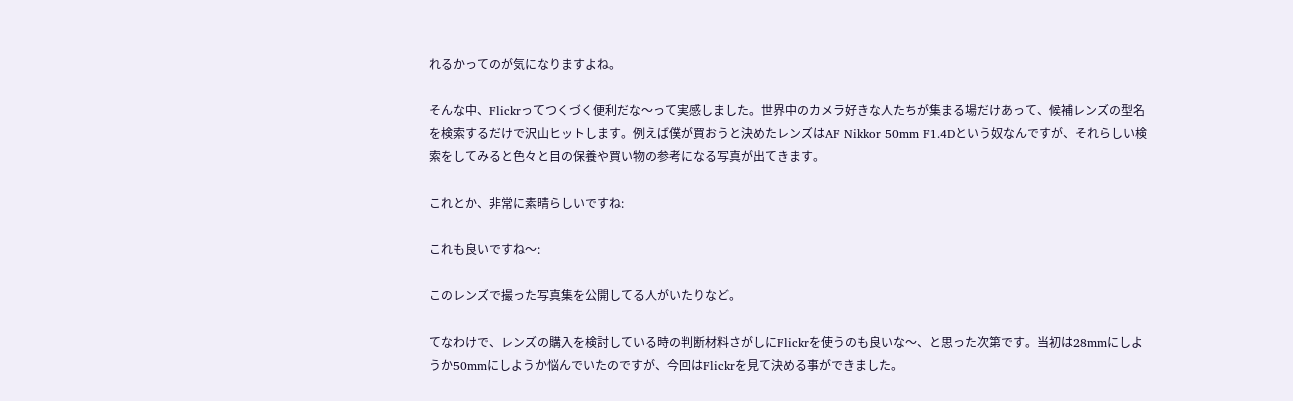れるかってのが気になりますよね。

そんな中、Flickrってつくづく便利だな〜って実感しました。世界中のカメラ好きな人たちが集まる場だけあって、候補レンズの型名を検索するだけで沢山ヒットします。例えば僕が買おうと決めたレンズはAF Nikkor 50mm F1.4Dという奴なんですが、それらしい検索をしてみると色々と目の保養や買い物の参考になる写真が出てきます。

これとか、非常に素晴らしいですね:

これも良いですね〜:

このレンズで撮った写真集を公開してる人がいたりなど。

てなわけで、レンズの購入を検討している時の判断材料さがしにFlickrを使うのも良いな〜、と思った次第です。当初は28mmにしようか50mmにしようか悩んでいたのですが、今回はFlickrを見て決める事ができました。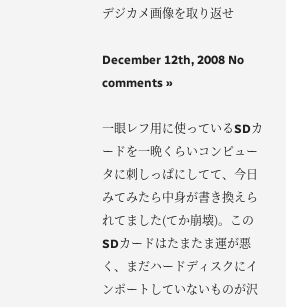デジカメ画像を取り返せ

December 12th, 2008 No comments »

一眼レフ用に使っているSDカードを一晩くらいコンピュータに刺しっぱにしてて、今日みてみたら中身が書き換えられてました(てか崩壊)。このSDカードはたまたま運が悪く、まだハードディスクにインポートしていないものが沢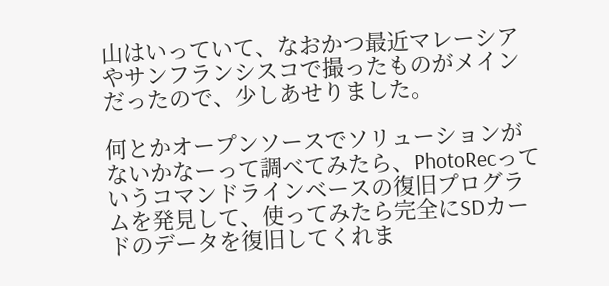山はいっていて、なおかつ最近マレーシアやサンフランシスコで撮ったものがメインだったので、少しあせりました。

何とかオープンソースでソリューションがないかなーって調べてみたら、PhotoRecっていうコマンドラインベースの復旧プログラムを発見して、使ってみたら完全にSDカードのデータを復旧してくれま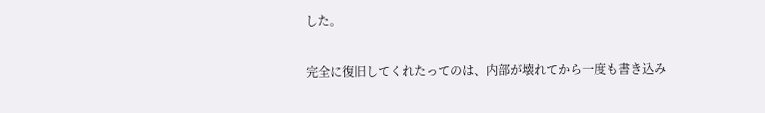した。

完全に復旧してくれたってのは、内部が壊れてから一度も書き込み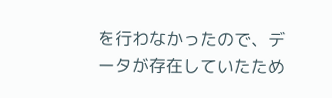を行わなかったので、データが存在していたため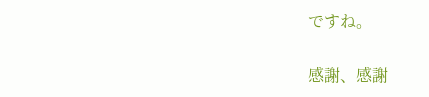ですね。

感謝、感謝